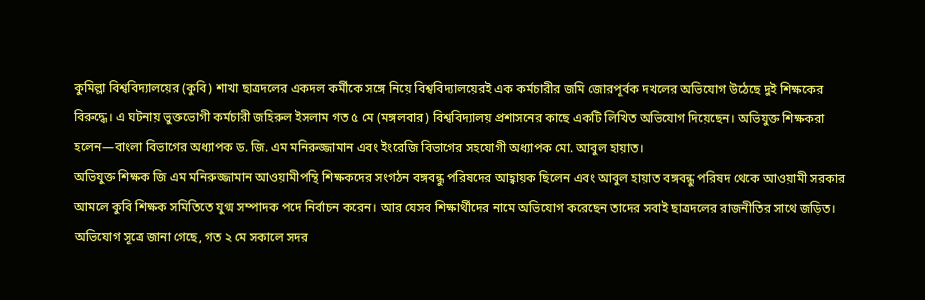কুমিল্লা বিশ্ববিদ্যালয়ের (কুবি) শাখা ছাত্রদলের একদল কর্মীকে সঙ্গে নিয়ে বিশ্ববিদ্যালয়েরই এক কর্মচারীর জমি জোরপূর্বক দখলের অভিযোগ উঠেছে দুই শিক্ষকের বিরুদ্ধে। এ ঘটনায় ভুক্তভোগী কর্মচারী জহিরুল ইসলাম গত ৫ মে (মঙ্গলবার) বিশ্ববিদ্যালয় প্রশাসনের কাছে একটি লিখিত অভিযোগ দিয়েছেন। অভিযুক্ত শিক্ষকরা হলেন—বাংলা বিভাগের অধ্যাপক ড. জি. এম মনিরুজ্জামান এবং ইংরেজি বিভাগের সহযোগী অধ্যাপক মো. আবুল হায়াত।
অভিযুক্ত শিক্ষক জি এম মনিরুজ্জামান আওয়ামীপন্থি শিক্ষকদের সংগঠন বঙ্গবন্ধু পরিষদের আহ্বায়ক ছিলেন এবং আবুল হায়াত বঙ্গবন্ধু পরিষদ থেকে আওয়ামী সরকার আমলে কুবি শিক্ষক সমিতিতে যুগ্ম সম্পাদক পদে নির্বাচন করেন। আর যেসব শিক্ষার্থীদের নামে অভিযোগ করেছেন তাদের সবাই ছাত্রদলের রাজনীতির সাথে জড়িত।
অভিযোগ সূত্রে জানা গেছে, গত ২ মে সকালে সদর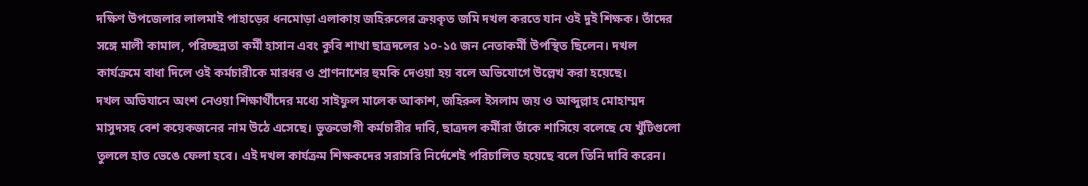দক্ষিণ উপজেলার লালমাই পাহাড়ের ধনমোড়া এলাকায় জহিরুলের ক্রয়কৃত জমি দখল করতে যান ওই দুই শিক্ষক। তাঁদের সঙ্গে মালী কামাল, পরিচ্ছন্নতা কর্মী হাসান এবং কুবি শাখা ছাত্রদলের ১০-১৫ জন নেতাকর্মী উপস্থিত ছিলেন। দখল কার্যক্রমে বাধা দিলে ওই কর্মচারীকে মারধর ও প্রাণনাশের হুমকি দেওয়া হয় বলে অভিযোগে উল্লেখ করা হয়েছে।
দখল অভিযানে অংশ নেওয়া শিক্ষার্থীদের মধ্যে সাইফুল মালেক আকাশ, জহিরুল ইসলাম জয় ও আব্দুল্লাহ মোহাম্মদ মাসুদসহ বেশ কয়েকজনের নাম উঠে এসেছে। ভুক্তভোগী কর্মচারীর দাবি, ছাত্রদল কর্মীরা তাঁকে শাসিয়ে বলেছে যে খুঁটিগুলো তুললে হাত ভেঙে ফেলা হবে। এই দখল কার্যক্রম শিক্ষকদের সরাসরি নির্দেশেই পরিচালিত হয়েছে বলে তিনি দাবি করেন।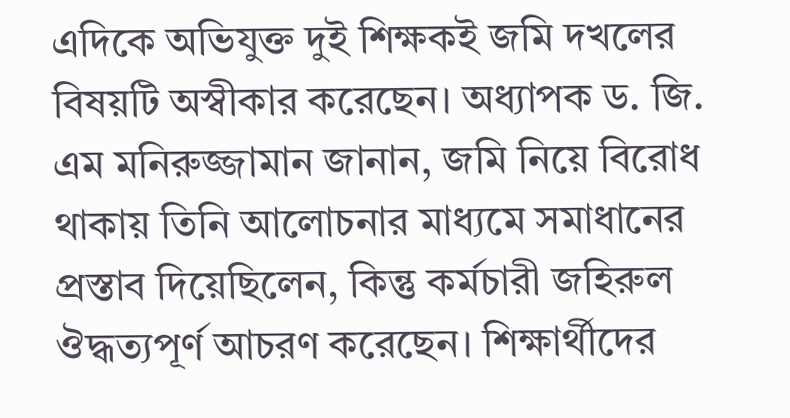এদিকে অভিযুক্ত দুই শিক্ষকই জমি দখলের বিষয়টি অস্বীকার করেছেন। অধ্যাপক ড. জি. এম মনিরুজ্জামান জানান, জমি নিয়ে বিরোধ থাকায় তিনি আলোচনার মাধ্যমে সমাধানের প্রস্তাব দিয়েছিলেন, কিন্তু কর্মচারী জহিরুল ঔদ্ধত্যপূর্ণ আচরণ করেছেন। শিক্ষার্থীদের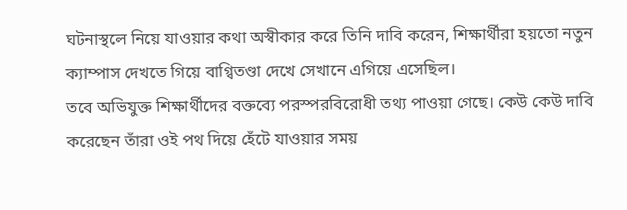ঘটনাস্থলে নিয়ে যাওয়ার কথা অস্বীকার করে তিনি দাবি করেন, শিক্ষার্থীরা হয়তো নতুন ক্যাম্পাস দেখতে গিয়ে বাগ্বিতণ্ডা দেখে সেখানে এগিয়ে এসেছিল।
তবে অভিযুক্ত শিক্ষার্থীদের বক্তব্যে পরস্পরবিরোধী তথ্য পাওয়া গেছে। কেউ কেউ দাবি করেছেন তাঁরা ওই পথ দিয়ে হেঁটে যাওয়ার সময়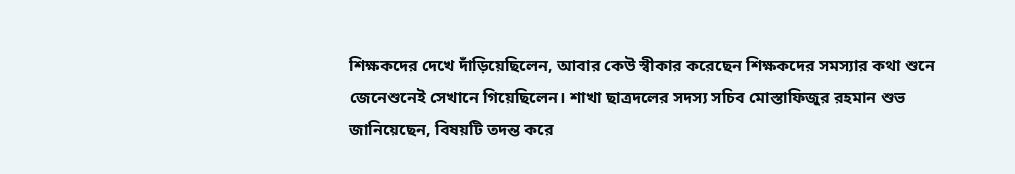শিক্ষকদের দেখে দাঁড়িয়েছিলেন, আবার কেউ স্বীকার করেছেন শিক্ষকদের সমস্যার কথা শুনে জেনেশুনেই সেখানে গিয়েছিলেন। শাখা ছাত্রদলের সদস্য সচিব মোস্তাফিজুর রহমান শুভ জানিয়েছেন, বিষয়টি তদন্ত করে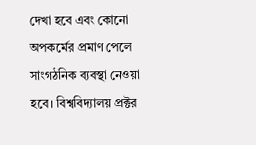দেখা হবে এবং কোনো অপকর্মের প্রমাণ পেলে সাংগঠনিক ব্যবস্থা নেওয়া হবে। বিশ্ববিদ্যালয় প্রক্টর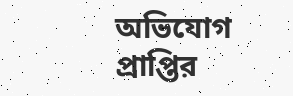অভিযোগ প্রাপ্তির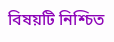বিষয়টি নিশ্চিত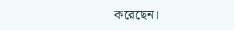করেছেন।